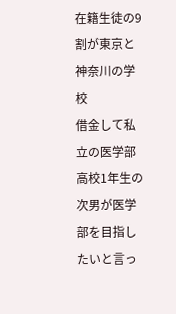在籍生徒の9割が東京と神奈川の学校
借金して私立の医学部
高校1年生の次男が医学部を目指したいと言っ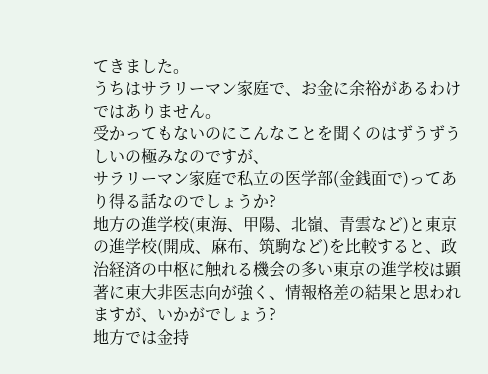てきました。
うちはサラリーマン家庭で、お金に余裕があるわけではありません。
受かってもないのにこんなことを聞くのはずうずうしいの極みなのですが、
サラリーマン家庭で私立の医学部(金銭面で)ってあり得る話なのでしょうか?
地方の進学校(東海、甲陽、北嶺、青雲など)と東京の進学校(開成、麻布、筑駒など)を比較すると、政治経済の中枢に触れる機会の多い東京の進学校は顕著に東大非医志向が強く、情報格差の結果と思われますが、いかがでしょう?
地方では金持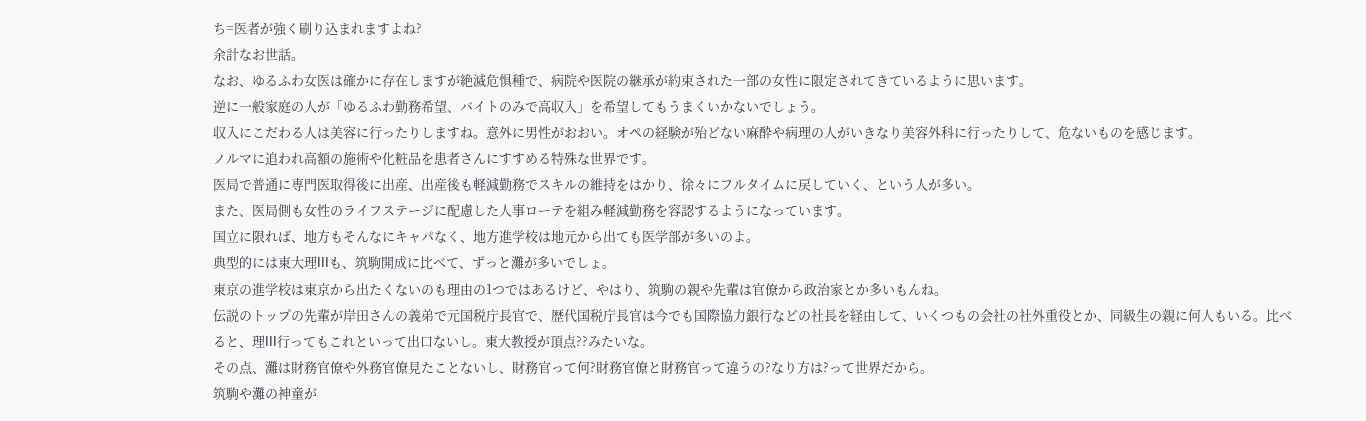ち=医者が強く刷り込まれますよね?
余計なお世話。
なお、ゆるふわ女医は確かに存在しますが絶滅危惧種で、病院や医院の継承が約束された一部の女性に限定されてきているように思います。
逆に一般家庭の人が「ゆるふわ勤務希望、バイトのみで高収入」を希望してもうまくいかないでしょう。
収入にこだわる人は美容に行ったりしますね。意外に男性がおおい。オペの経験が殆どない麻酔や病理の人がいきなり美容外科に行ったりして、危ないものを感じます。
ノルマに追われ高額の施術や化粧品を患者さんにすすめる特殊な世界です。
医局で普通に専門医取得後に出産、出産後も軽減勤務でスキルの維持をはかり、徐々にフルタイムに戻していく、という人が多い。
また、医局側も女性のライフステージに配慮した人事ローテを組み軽減勤務を容認するようになっています。
国立に限れば、地方もそんなにキャパなく、地方進学校は地元から出ても医学部が多いのよ。
典型的には東大理IIIも、筑駒開成に比べて、ずっと灘が多いでしょ。
東京の進学校は東京から出たくないのも理由の1つではあるけど、やはり、筑駒の親や先輩は官僚から政治家とか多いもんね。
伝説のトップの先輩が岸田さんの義弟で元国税庁長官で、歴代国税庁長官は今でも国際協力銀行などの社長を経由して、いくつもの会社の社外重役とか、同級生の親に何人もいる。比べると、理III行ってもこれといって出口ないし。東大教授が頂点??みたいな。
その点、灘は財務官僚や外務官僚見たことないし、財務官って何?財務官僚と財務官って違うの?なり方は?って世界だから。
筑駒や灘の神童が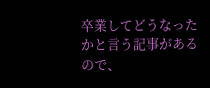卒業してどうなったかと言う記事があるので、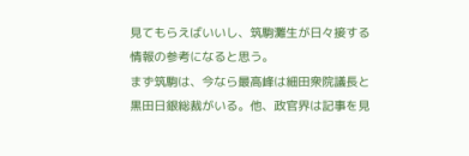見てもらえばいいし、筑駒灘生が日々接する情報の参考になると思う。
まず筑駒は、今なら最高峰は細田衆院議長と黒田日銀総裁がいる。他、政官界は記事を見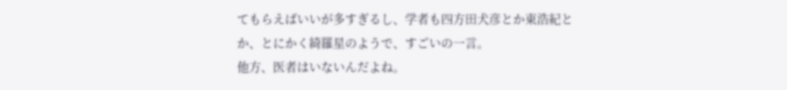てもらえばいいが多すぎるし、学者も四方田犬彦とか東浩紀とか、とにかく綺羅星のようで、すごいの一言。
他方、医者はいないんだよね。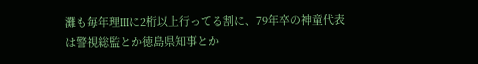灘も毎年理IIIに2桁以上行ってる割に、79年卒の神童代表は警視総監とか徳島県知事とか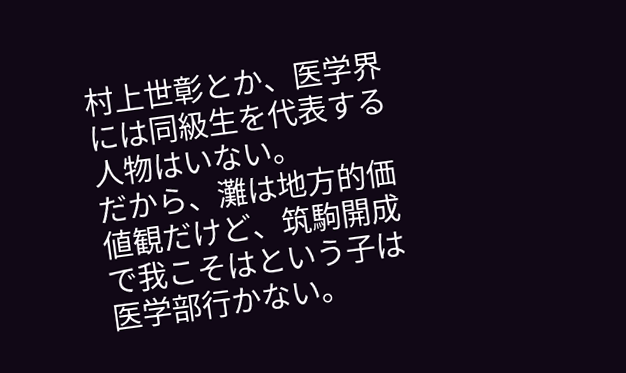村上世彰とか、医学界には同級生を代表する人物はいない。
だから、灘は地方的価値観だけど、筑駒開成で我こそはという子は医学部行かない。